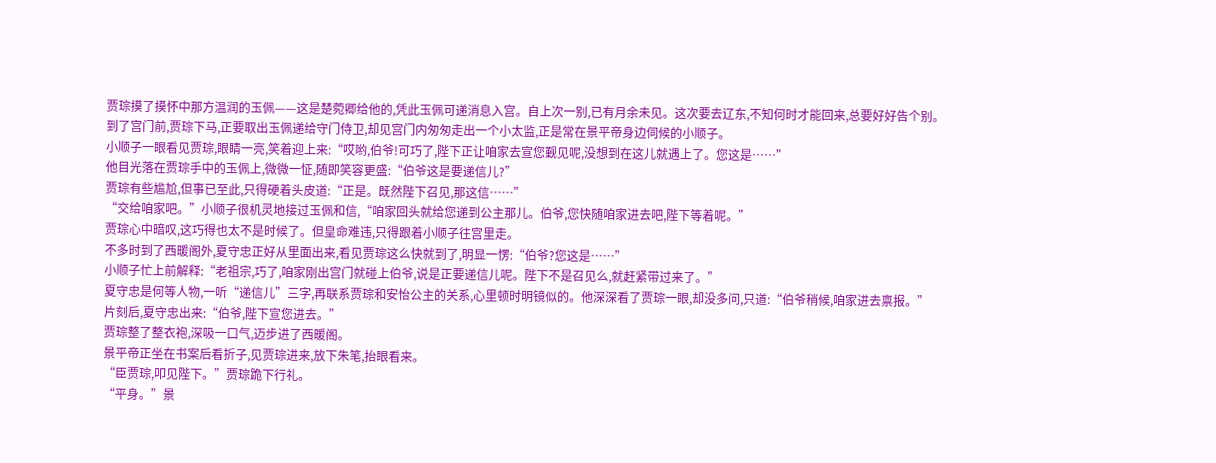贾琮摸了摸怀中那方温润的玉佩——这是楚菀卿给他的,凭此玉佩可递消息入宫。自上次一别,已有月余未见。这次要去辽东,不知何时才能回来,总要好好告个别。
到了宫门前,贾琮下马,正要取出玉佩递给守门侍卫,却见宫门内匆匆走出一个小太监,正是常在景平帝身边伺候的小顺子。
小顺子一眼看见贾琮,眼睛一亮,笑着迎上来:“哎哟,伯爷!可巧了,陛下正让咱家去宣您觐见呢,没想到在这儿就遇上了。您这是……”
他目光落在贾琮手中的玉佩上,微微一怔,随即笑容更盛:“伯爷这是要递信儿?”
贾琮有些尴尬,但事已至此,只得硬着头皮道:“正是。既然陛下召见,那这信……”
“交给咱家吧。”小顺子很机灵地接过玉佩和信,“咱家回头就给您递到公主那儿。伯爷,您快随咱家进去吧,陛下等着呢。”
贾琮心中暗叹,这巧得也太不是时候了。但皇命难违,只得跟着小顺子往宫里走。
不多时到了西暖阁外,夏守忠正好从里面出来,看见贾琮这么快就到了,明显一愣:“伯爷?您这是……”
小顺子忙上前解释:“老祖宗,巧了,咱家刚出宫门就碰上伯爷,说是正要递信儿呢。陛下不是召见么,就赶紧带过来了。”
夏守忠是何等人物,一听“递信儿”三字,再联系贾琮和安怡公主的关系,心里顿时明镜似的。他深深看了贾琮一眼,却没多问,只道:“伯爷稍候,咱家进去禀报。”
片刻后,夏守忠出来:“伯爷,陛下宣您进去。”
贾琮整了整衣袍,深吸一口气,迈步进了西暖阁。
景平帝正坐在书案后看折子,见贾琮进来,放下朱笔,抬眼看来。
“臣贾琮,叩见陛下。”贾琮跪下行礼。
“平身。”景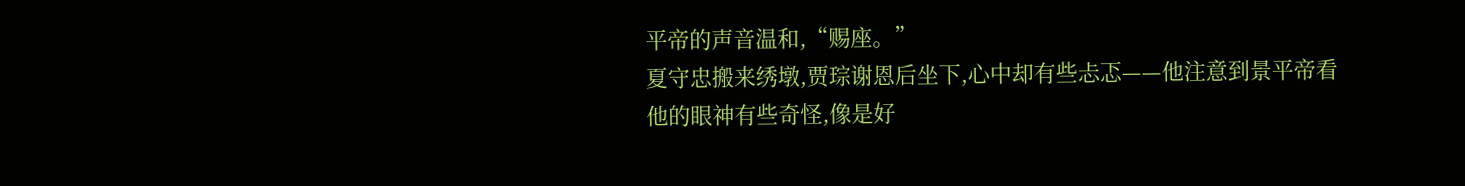平帝的声音温和,“赐座。”
夏守忠搬来绣墩,贾琮谢恩后坐下,心中却有些忐忑——他注意到景平帝看他的眼神有些奇怪,像是好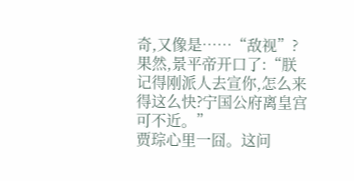奇,又像是……“敌视”?
果然,景平帝开口了:“朕记得刚派人去宣你,怎么来得这么快?宁国公府离皇宫可不近。”
贾琮心里一囧。这问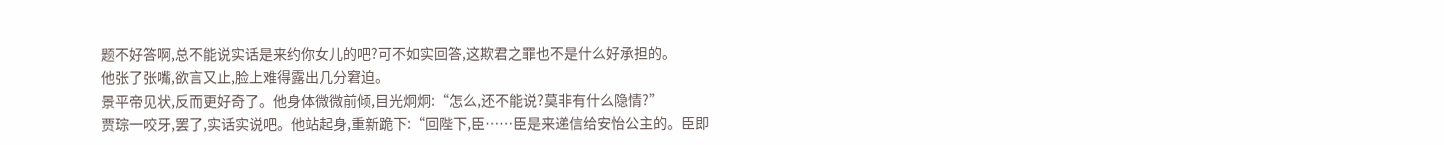题不好答啊,总不能说实话是来约你女儿的吧?可不如实回答,这欺君之罪也不是什么好承担的。
他张了张嘴,欲言又止,脸上难得露出几分窘迫。
景平帝见状,反而更好奇了。他身体微微前倾,目光炯炯:“怎么,还不能说?莫非有什么隐情?”
贾琮一咬牙,罢了,实话实说吧。他站起身,重新跪下:“回陛下,臣……臣是来递信给安怡公主的。臣即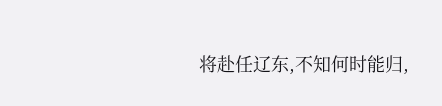将赴任辽东,不知何时能归,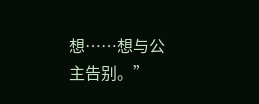想……想与公主告别。”